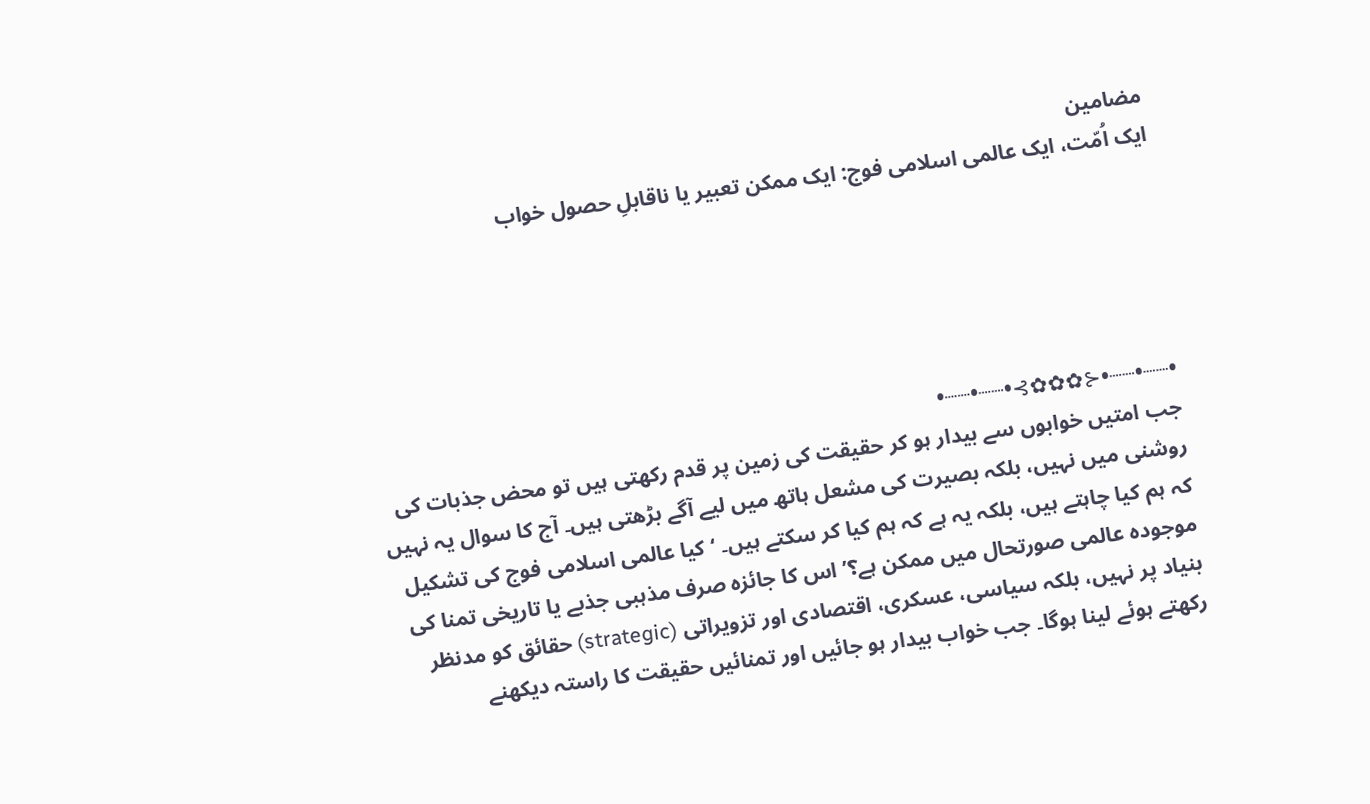مضامین
ایک اُمّت، ایک عالمی اسلامی فوج: ایک ممکن تعبیر یا ناقابلِ حصول خواب





•┈┈•┈┈•⊰✿✿✿⊱•┈┈•┈┈•
جب امتیں خوابوں سے بیدار ہو کر حقیقت کی زمین پر قدم رکھتی ہیں تو محض جذبات کی روشنی میں نہیں، بلکہ بصیرت کی مشعل ہاتھ میں لیے آگے بڑھتی ہیں۔ آج کا سوال یہ نہیں کہ ہم کیا چاہتے ہیں، بلکہ یہ ہے کہ ہم کیا کر سکتے ہیں۔ ‘کیا عالمی اسلامی فوج کی تشکیل موجودہ عالمی صورتحال میں ممکن ہے؟’ اس کا جائزہ صرف مذہبی جذبے یا تاریخی تمنا کی بنیاد پر نہیں، بلکہ سیاسی، عسکری، اقتصادی اور تزویراتی (strategic) حقائق کو مدنظر رکھتے ہوئے لینا ہوگا۔ جب خواب بیدار ہو جائیں اور تمنائیں حقیقت کا راستہ دیکھنے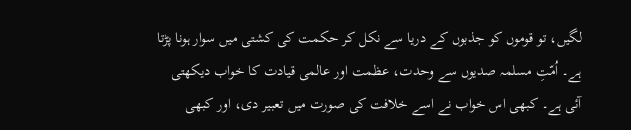لگیں، تو قوموں کو جذبوں کے دریا سے نکل کر حکمت کی کشتی میں سوار ہونا پڑتا ہے۔ اُمّتِ مسلمہ صدیوں سے وحدت، عظمت اور عالمی قیادت کا خواب دیکھتی آئی ہے۔ کبھی اس خواب نے اسے خلافت کی صورت میں تعبیر دی، اور کبھی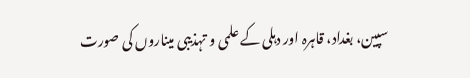سپین، بغداد، قاہرہ اور دہلی کے علمی و تہذیبی میناروں کی صورت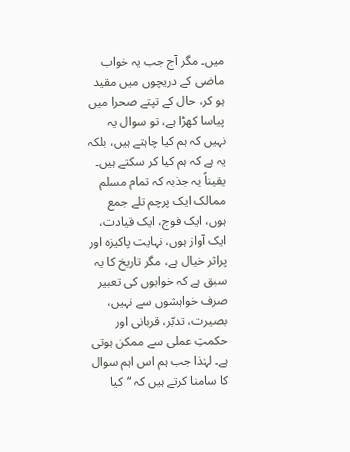میں۔ مگر آج جب یہ خواب ماضی کے دریچوں میں مقید ہو کر، حال کے تپتے صحرا میں پیاسا کھڑا ہے، تو سوال یہ نہیں کہ ہم کیا چاہتے ہیں، بلکہ یہ ہے کہ ہم کیا کر سکتے ہیں۔
یقیناً یہ جذبہ کہ تمام مسلم ممالک ایک پرچم تلے جمع ہوں، ایک فوج، ایک قیادت، ایک آواز ہوں، نہایت پاکیزہ اور پراثر خیال ہے، مگر تاریخ کا یہ سبق ہے کہ خوابوں کی تعبیر صرف خواہشوں سے نہیں، بصیرت، تدبّر، قربانی اور حکمتِ عملی سے ممکن ہوتی ہے۔ لہٰذا جب ہم اس اہم سوال کا سامنا کرتے ہیں کہ “کیا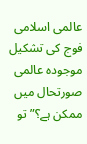عالمی اسلامی فوج کی تشکیل موجودہ عالمی صورتحال میں ممکن ہے؟” تو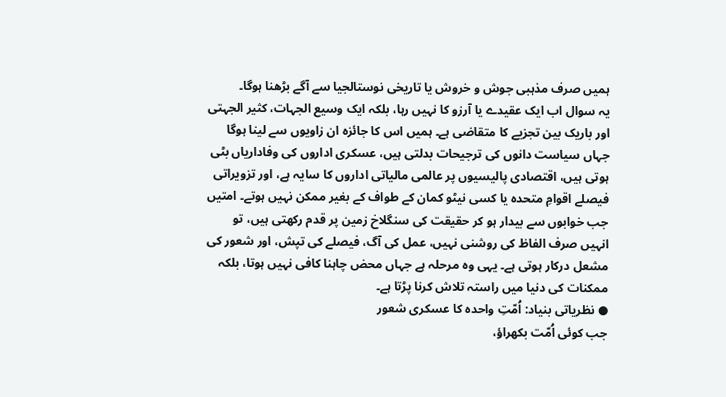ہمیں صرف مذہبی جوش و خروش یا تاریخی نوستالجیا سے آگے بڑھنا ہوگا۔
یہ سوال اب ایک عقیدے یا آرزو کا نہیں رہا، بلکہ ایک وسیع الجہات، کثیر الجہتی اور باریک بین تجزیے کا متقاضی ہے۔ ہمیں اس کا جائزہ ان زاویوں سے لینا ہوگا جہاں سیاست دانوں کی ترجیحات بدلتی ہیں، عسکری اداروں کی وفاداریاں بٹی ہوتی ہیں، اقتصادی پالیسیوں پر عالمی مالیاتی اداروں کا سایہ ہے، اور تزویراتی فیصلے اقوامِ متحدہ یا کسی نیٹو کمان کے طواف کے بغیر ممکن نہیں ہوتے۔ امتیں جب خوابوں سے بیدار ہو کر حقیقت کی سنگلاخ زمین پر قدم رکھتی ہیں، تو انہیں صرف الفاظ کی روشنی نہیں، عمل کی آگ، فیصلے کی تپش، اور شعور کی مشعل درکار ہوتی ہے۔ یہی وہ مرحلہ ہے جہاں محض چاہنا کافی نہیں ہوتا، بلکہ ممکنات کی دنیا میں راستہ تلاش کرنا پڑتا ہے۔
● نظریاتی بنیاد: اُمّتِ واحدہ کا عسکری شعور
جب کوئی اُمّت بکھراؤ،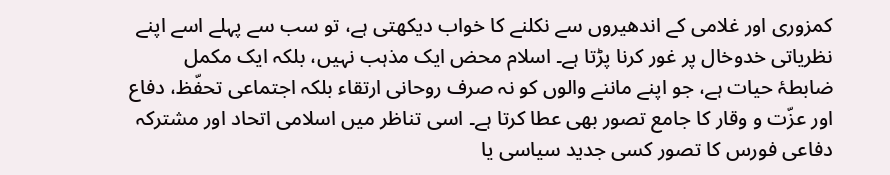کمزوری اور غلامی کے اندھیروں سے نکلنے کا خواب دیکھتی ہے، تو سب سے پہلے اسے اپنے نظریاتی خدوخال پر غور کرنا پڑتا ہے۔ اسلام محض ایک مذہب نہیں، بلکہ ایک مکمل ضابطۂ حیات ہے، جو اپنے ماننے والوں کو نہ صرف روحانی ارتقاء بلکہ اجتماعی تحفّظ، دفاع اور عزّت و وقار کا جامع تصور بھی عطا کرتا ہے۔ اسی تناظر میں اسلامی اتحاد اور مشترکہ دفاعی فورس کا تصور کسی جدید سیاسی یا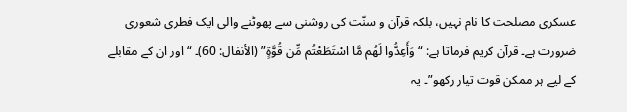عسکری مصلحت کا نام نہیں، بلکہ قرآن و سنّت کی روشنی سے پھوٹنے والی ایک فطری شعوری ضرورت ہے۔ قرآن کریم فرماتا ہے: “وَأَعِدُّوا لَهُم مَّا اسْتَطَعْتُم مِّن قُوَّةٍ” (الأنفال: 60)۔ “اور ان کے مقابلے کے لیے ہر ممکن قوت تیار رکھو”۔ یہ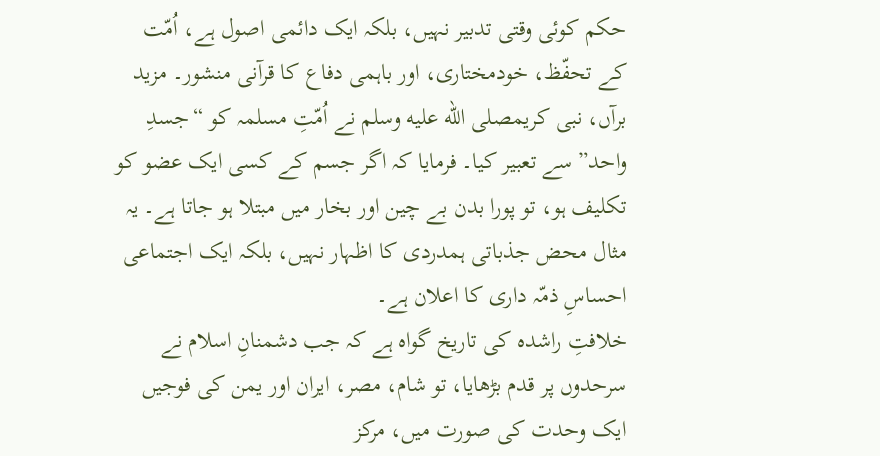حکم کوئی وقتی تدبیر نہیں، بلکہ ایک دائمی اصول ہے، اُمّت کے تحفّظ، خودمختاری، اور باہمی دفاع کا قرآنی منشور۔ مزید برآں، نبی کریمصلى الله عليه وسلم نے اُمّتِ مسلمہ کو “جسدِ واحد” سے تعبیر کیا۔ فرمایا کہ اگر جسم کے کسی ایک عضو کو تکلیف ہو، تو پورا بدن بے چین اور بخار میں مبتلا ہو جاتا ہے۔ یہ مثال محض جذباتی ہمدردی کا اظہار نہیں، بلکہ ایک اجتماعی احساسِ ذمّہ داری کا اعلان ہے۔
خلافتِ راشدہ کی تاریخ گواہ ہے کہ جب دشمنانِ اسلام نے سرحدوں پر قدم بڑھایا، تو شام، مصر، ایران اور یمن کی فوجیں ایک وحدت کی صورت میں، مرکز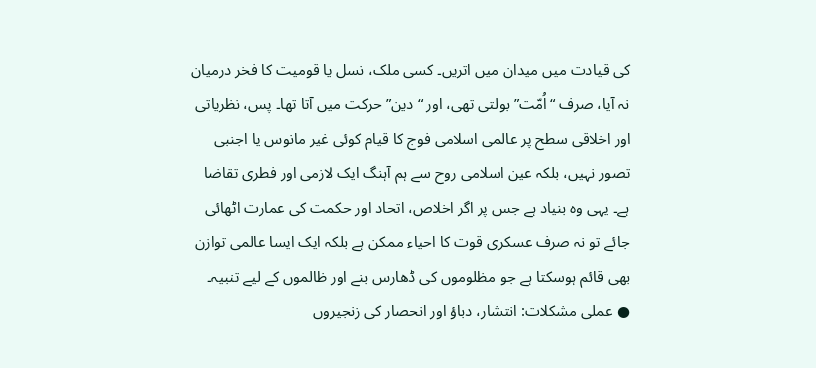کی قیادت میں میدان میں اتریں۔ کسی ملک، نسل یا قومیت کا فخر درمیان نہ آیا، صرف “اُمّت” بولتی تھی، اور “دین” حرکت میں آتا تھا۔ پس، نظریاتی اور اخلاقی سطح پر عالمی اسلامی فوج کا قیام کوئی غیر مانوس یا اجنبی تصور نہیں، بلکہ عین اسلامی روح سے ہم آہنگ ایک لازمی اور فطری تقاضا ہے۔ یہی وہ بنیاد ہے جس پر اگر اخلاص، اتحاد اور حکمت کی عمارت اٹھائی جائے تو نہ صرف عسکری قوت کا احیاء ممکن ہے بلکہ ایک ایسا عالمی توازن بھی قائم ہوسکتا ہے جو مظلوموں کی ڈھارس بنے اور ظالموں کے لیے تنبیہ۔
● عملی مشکلات: انتشار، دباؤ اور انحصار کی زنجیروں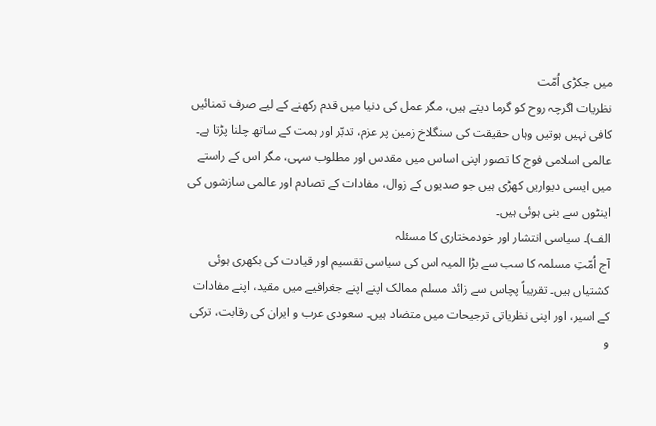میں جکڑی اُمّت
نظریات اگرچہ روح کو گرما دیتے ہیں، مگر عمل کی دنیا میں قدم رکھنے کے لیے صرف تمنائیں کافی نہیں ہوتیں وہاں حقیقت کی سنگلاخ زمین پر عزم، تدبّر اور ہمت کے ساتھ چلنا پڑتا ہے۔ عالمی اسلامی فوج کا تصور اپنی اساس میں مقدس اور مطلوب سہی، مگر اس کے راستے میں ایسی دیواریں کھڑی ہیں جو صدیوں کے زوال، مفادات کے تصادم اور عالمی سازشوں کی اینٹوں سے بنی ہوئی ہیں۔
الف)۔ سیاسی انتشار اور خودمختاری کا مسئلہ
آج اُمّتِ مسلمہ کا سب سے بڑا المیہ اس کی سیاسی تقسیم اور قیادت کی بکھری ہوئی کشتیاں ہیں۔ تقریباً پچاس سے زائد مسلم ممالک اپنے اپنے جغرافیے میں مقید، اپنے مفادات کے اسیر، اور اپنی نظریاتی ترجیحات میں متضاد ہیں۔ سعودی عرب و ایران کی رقابت، ترکی و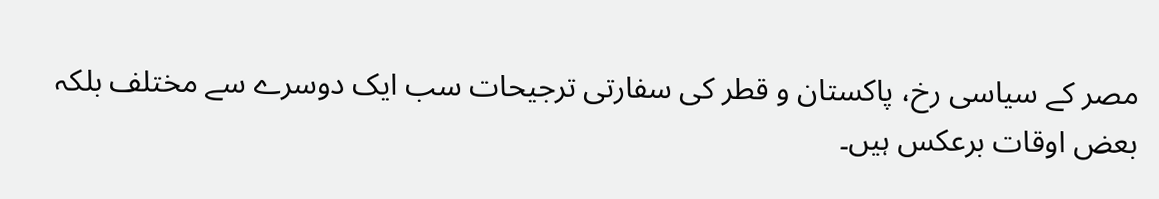مصر کے سیاسی رخ، پاکستان و قطر کی سفارتی ترجیحات سب ایک دوسرے سے مختلف بلکہ بعض اوقات برعکس ہیں۔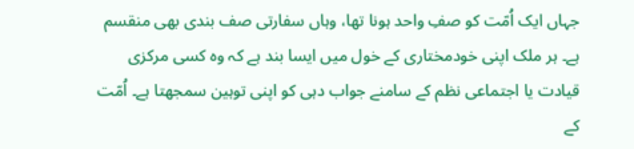جہاں ایک اُمّت کو صفِ واحد ہونا تھا، وہاں سفارتی صف بندی بھی منقسم ہے۔ ہر ملک اپنی خودمختاری کے خول میں ایسا بند ہے کہ وہ کسی مرکزی قیادت یا اجتماعی نظم کے سامنے جواب دہی کو اپنی توہین سمجھتا ہے۔ اُمّت کے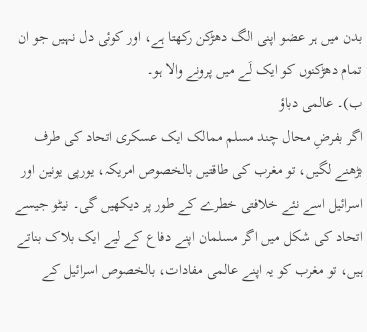بدن میں ہر عضو اپنی الگ دھڑکن رکھتا ہے، اور کوئی دل نہیں جو ان تمام دھڑکنوں کو ایک لَے میں پرونے والا ہو۔
ب)۔ عالمی دباؤ
اگر بفرضِ محال چند مسلم ممالک ایک عسکری اتحاد کی طرف بڑھنے لگیں، تو مغرب کی طاقتیں بالخصوص امریکہ، یورپی یونین اور اسرائیل اسے نئے خلافتی خطرے کے طور پر دیکھیں گی۔ نیٹو جیسے اتحاد کی شکل میں اگر مسلمان اپنے دفاع کے لیے ایک بلاک بناتے ہیں، تو مغرب کو یہ اپنے عالمی مفادات، بالخصوص اسرائیل کے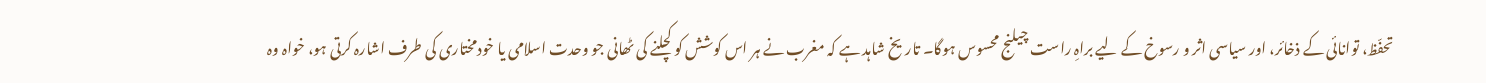تحفّظ، توانائی کے ذخائر، اور سیاسی اثر و رسوخ کے لیے براہِ راست چیلنج محسوس ہوگا۔ تاریخ شاہد ہے کہ مغرب نے ہر اس کوشش کو کچلنے کی ٹھانی جو وحدت اسلامی یا خودمختاری کی طرف اشارہ کرتی ہو، خواہ وہ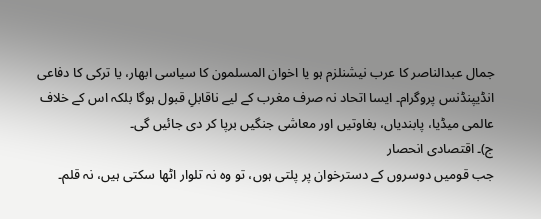جمال عبدالناصر کا عرب نیشنلزم ہو یا اخوان المسلمون کا سیاسی ابھار، یا ترکی کا دفاعی انڈیپنڈنس پروگرام۔ ایسا اتحاد نہ صرف مغرب کے لیے ناقابلِ قبول ہوگا بلکہ اس کے خلاف عالمی میڈیا، پابندیاں، بغاوتیں اور معاشی جنگیں برپا کر دی جائیں گی۔
ج)۔ اقتصادی انحصار
جب قومیں دوسروں کے دسترخوان پر پلتی ہوں، تو وہ نہ تلوار اٹھا سکتی ہیں، نہ قلم۔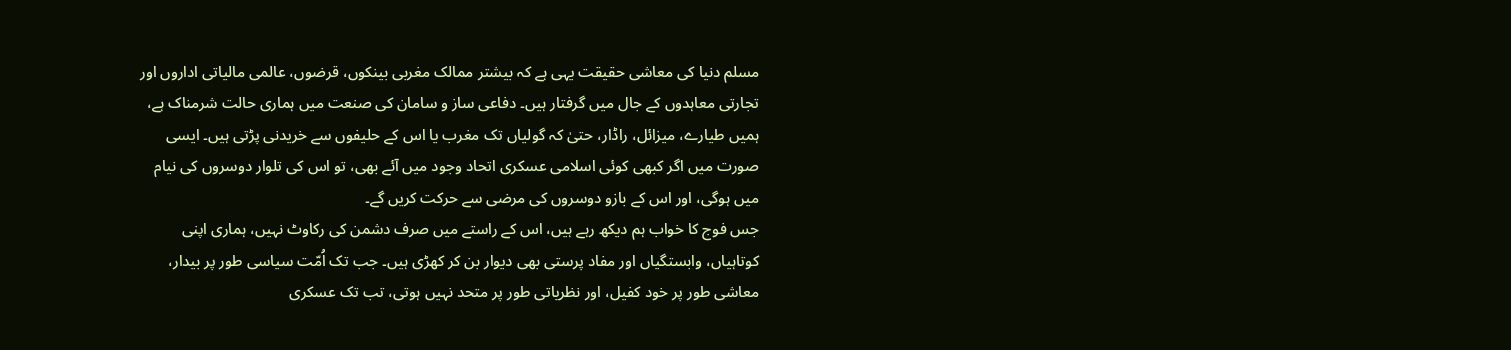مسلم دنیا کی معاشی حقیقت یہی ہے کہ بیشتر ممالک مغربی بینکوں، قرضوں، عالمی مالیاتی اداروں اور تجارتی معاہدوں کے جال میں گرفتار ہیں۔ دفاعی ساز و سامان کی صنعت میں ہماری حالت شرمناک ہے، ہمیں طیارے، میزائل، راڈار، حتیٰ کہ گولیاں تک مغرب یا اس کے حلیفوں سے خریدنی پڑتی ہیں۔ ایسی صورت میں اگر کبھی کوئی اسلامی عسکری اتحاد وجود میں آئے بھی، تو اس کی تلوار دوسروں کی نیام میں ہوگی، اور اس کے بازو دوسروں کی مرضی سے حرکت کریں گے۔
جس فوج کا خواب ہم دیکھ رہے ہیں، اس کے راستے میں صرف دشمن کی رکاوٹ نہیں، ہماری اپنی کوتاہیاں، وابستگیاں اور مفاد پرستی بھی دیوار بن کر کھڑی ہیں۔ جب تک اُمّت سیاسی طور پر بیدار، معاشی طور پر خود کفیل، اور نظریاتی طور پر متحد نہیں ہوتی، تب تک عسکری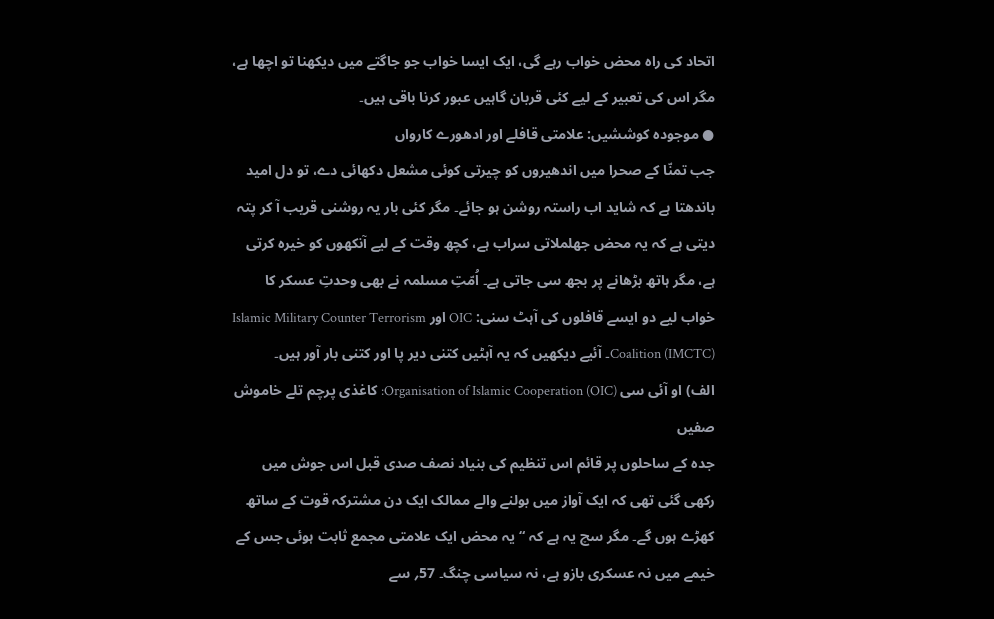اتحاد کی راہ محض خواب رہے گی، ایک ایسا خواب جو جاگتے میں دیکھنا تو اچھا ہے، مگر اس کی تعبیر کے لیے کئی قربان گاہیں عبور کرنا باقی ہیں۔
● موجودہ کوششیں: علامتی قافلے اور ادھورے کارواں
جب تمنّا کے صحرا میں اندھیروں کو چیرتی کوئی مشعل دکھائی دے، تو دل امید باندھتا ہے کہ شاید اب راستہ روشن ہو جائے۔ مگر کئی بار یہ روشنی قریب آ کر پتہ دیتی ہے کہ یہ محض جھلملاتی سراب ہے، کچھ وقت کے لیے آنکھوں کو خیرہ کرتی ہے، مگر ہاتھ بڑھانے پر بجھ سی جاتی ہے۔ اُمّتِ مسلمہ نے بھی وحدتِ عسکر کا خواب لیے دو ایسے قافلوں کی آہٹ سنی: OIC اور Islamic Military Counter Terrorism Coalition (IMCTC)۔ آئیے دیکھیں کہ یہ آہٹیں کتنی دیر پا اور کتنی بار آور ہیں۔
الف) او آئی سی Organisation of Islamic Cooperation (OIC): کاغذی پرچم تلے خاموش صفیں
جدہ کے ساحلوں پر قائم اس تنظیم کی بنیاد نصف صدی قبل اس جوش میں رکھی گئی تھی کہ ایک آواز میں بولنے والے ممالک ایک دن مشترکہ قوت کے ساتھ کھڑے ہوں گے۔ مگر سچ یہ ہے کہ “یہ محض ایک علامتی مجمع ثابت ہوئی جس کے خیمے میں نہ عسکری بازو ہے، نہ سیاسی چنگ۔ 57؍ سے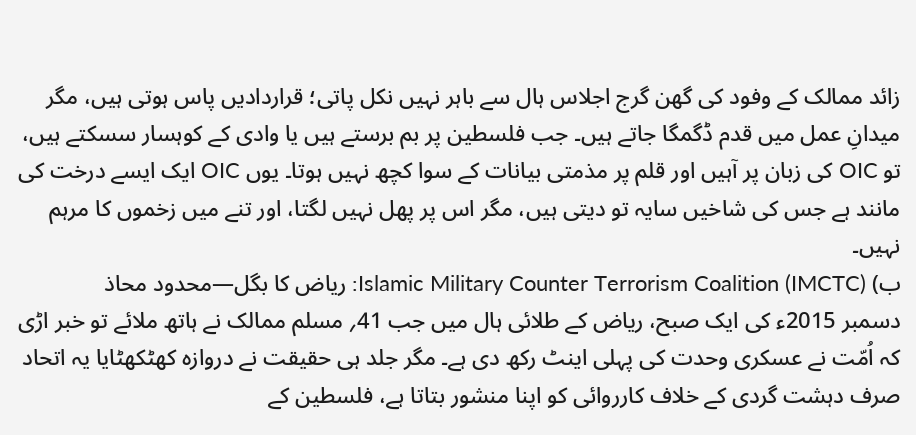زائد ممالک کے وفود کی گھن گرج اجلاس ہال سے باہر نہیں نکل پاتی؛ قراردادیں پاس ہوتی ہیں، مگر میدانِ عمل میں قدم ڈگمگا جاتے ہیں۔ جب فلسطین پر بم برستے ہیں یا وادی کے کوہسار سسکتے ہیں، تو OIC کی زبان پر آہیں اور قلم پر مذمتی بیانات کے سوا کچھ نہیں ہوتا۔ یوں OIC ایک ایسے درخت کی مانند ہے جس کی شاخیں سایہ تو دیتی ہیں، مگر اس پر پھل نہیں لگتا، اور تنے میں زخموں کا مرہم نہیں۔
ب) Islamic Military Counter Terrorism Coalition (IMCTC): ریاض کا بگل—محدود محاذ
دسمبر 2015ء کی ایک صبح، ریاض کے طلائی ہال میں جب 41؍ مسلم ممالک نے ہاتھ ملائے تو خبر اڑی کہ اُمّت نے عسکری وحدت کی پہلی اینٹ رکھ دی ہے۔ مگر جلد ہی حقیقت نے دروازہ کھٹکھٹایا یہ اتحاد صرف دہشت گردی کے خلاف کارروائی کو اپنا منشور بتاتا ہے، فلسطین کے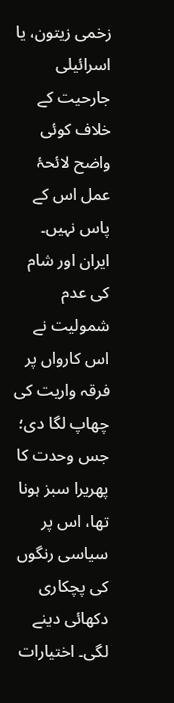زخمی زیتون، یا اسرائیلی جارحیت کے خلاف کوئی واضح لائحۂ عمل اس کے پاس نہیں۔ ایران اور شام کی عدم شمولیت نے اس کارواں پر فرقہ واریت کی چھاپ لگا دی؛ جس وحدت کا پھریرا سبز ہونا تھا، اس پر سیاسی رنگوں کی پچکاری دکھائی دینے لگی۔ اختیارات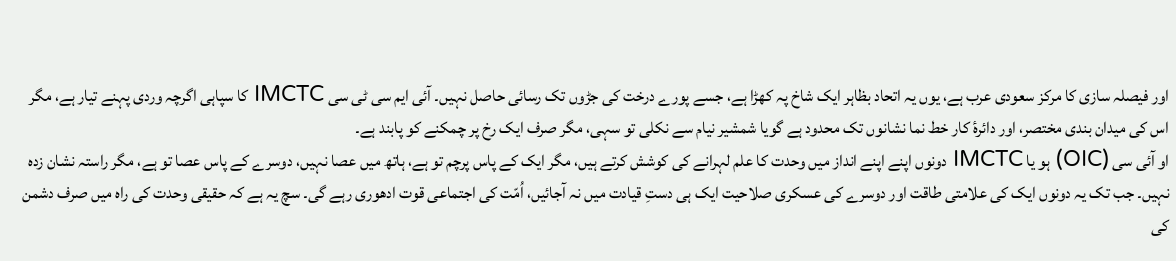اور فیصلہ سازی کا مرکز سعودی عرب ہے، یوں یہ اتحاد بظاہر ایک شاخ پہ کھڑا ہے، جسے پورے درخت کی جڑوں تک رسائی حاصل نہیں۔ آئی ایم سی ٹی سی IMCTC کا سپاہی اگرچہ وردی پہنے تیار ہے، مگر اس کی میدان بندی مختصر، اور دائرۂ کار خط نما نشانوں تک محدود ہے گویا شمشیر نیام سے نکلی تو سہی، مگر صرف ایک رخ پر چمکنے کو پابند ہے۔
او آئی سی (OIC) ہو یا IMCTC دونوں اپنے اپنے انداز میں وحدت کا علم لہرانے کی کوشش کرتے ہیں، مگر ایک کے پاس پرچم تو ہے، ہاتھ میں عصا نہیں، دوسرے کے پاس عصا تو ہے، مگر راستہ نشان زدہ نہیں۔ جب تک یہ دونوں ایک کی علامتی طاقت اور دوسرے کی عسکری صلاحیت ایک ہی دستِ قیادت میں نہ آجائیں، اُمّت کی اجتماعی قوت ادھوری رہے گی۔ سچ یہ ہے کہ حقیقی وحدت کی راہ میں صرف دشمن کی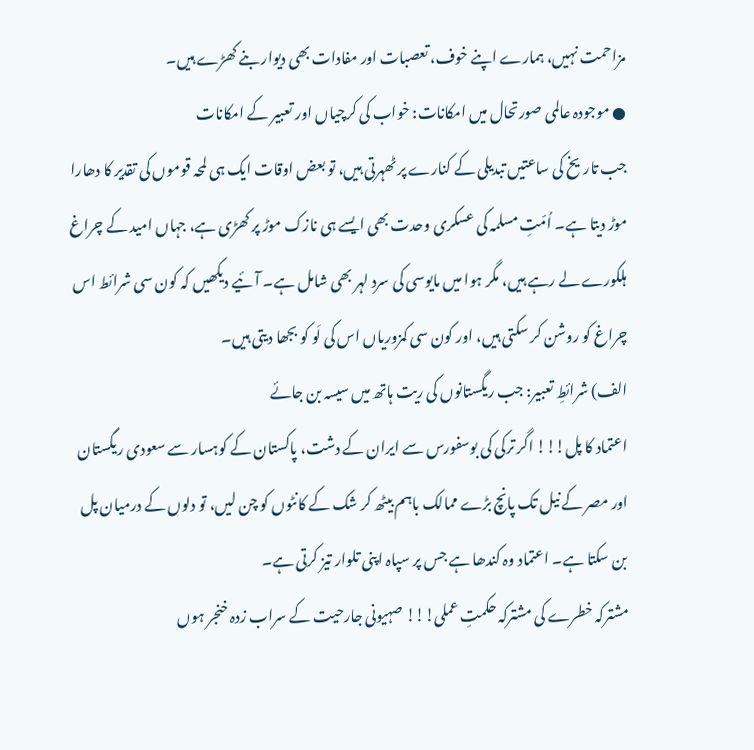مزاحمت نہیں، ہمارے اپنے خوف، تعصبات اور مفادات بھی دیوار بنے کھڑے ہیں۔
● موجودہ عالمی صورتحال میں امکانات: خواب کی کرچیاں اور تعبیر کے امکانات
جب تاریخ کی ساعتیں تبدیلی کے کنارے پر ٹھہرتی ہیں، تو بعض اوقات ایک ہی لمحہ قوموں کی تقدیر کا دھارا موڑ دیتا ہے۔ اُمّتِ مسلمہ کی عسکری وحدت بھی ایسے ہی نازک موڑ پر کھڑی ہے، جہاں امید کے چراغ ہلکورے لے رہے ہیں، مگر ہوا میں مایوسی کی سرد لہر بھی شامل ہے۔ آئیے دیکھیں کہ کون سی شرائط اس چراغ کو روشن کر سکتی ہیں، اور کون سی کمزوریاں اس کی لَو کو بجھا دیتی ہیں۔
الف) شرائطِ تعبیر: جب ریگستانوں کی ریت ہاتھ میں سیسہ بن جائے
اعتماد کا پل!!! اگر ترکی کی بوسفورس سے ایران کے دشت، پاکستان کے کوہسار سے سعودی ریگستان اور مصر کے نیل تک پانچ بڑے ممالک باہم بیٹھ کر شک کے کانٹوں کو چن لیں، تو دلوں کے درمیان پل بن سکتا ہے۔ اعتماد وہ کندھا ہے جس پر سپاہ اپنی تلوار تیز کرتی ہے۔
مشترکہ خطرے کی مشترکہ حکمتِ عملی!!! صہیونی جارحیت کے سراب زدہ خنجر ہوں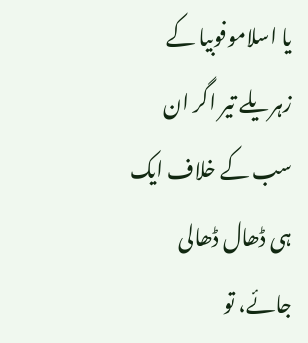یا اسلاموفوبیا کے زہریلے تیر اگر ان سب کے خلاف ایک ہی ڈھال ڈھالی جائے، تو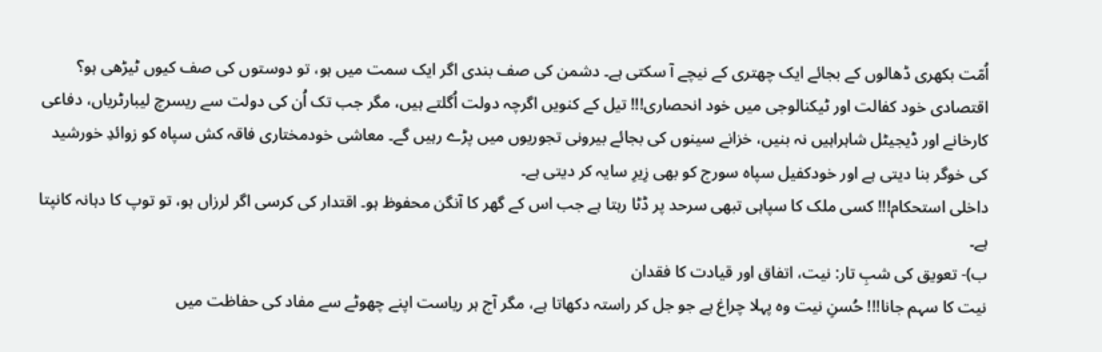اُمّت بکھری ڈھالوں کے بجائے ایک چھتری کے نیچے آ سکتی ہے۔ دشمن کی صف بندی اگر ایک سمت میں ہو، تو دوستوں کی صف کیوں ٹیڑھی ہو؟
اقتصادی خود کفالت اور ٹیکنالوجی میں خود انحصاری!!! تیل کے کنویں اگرچہ دولت اُگلتے ہیں، مگر جب تک اُن کی دولت سے ریسرچ لیبارٹریاں، دفاعی کارخانے اور ڈیجیٹل شاہراہیں نہ بنیں، خزانے سینوں کی بجائے بیرونی تجوریوں میں پڑے رہیں گے۔ معاشی خودمختاری فاقہ کش سپاہ کو زوائدِ خورشید کی خوگر بنا دیتی ہے اور خودکفیل سپاہ سورج کو بھی زِیرِ سایہ کر دیتی ہے۔
داخلی استحکام!!! کسی ملک کا سپاہی تبھی سرحد پر ڈٹا رہتا ہے جب اس کے گھر کا آنگن محفوظ ہو۔ اقتدار کی کرسی اگر لرزاں ہو، تو توپ کا دہانہ کانپتا ہے۔
ب)- تعویق کی شبِ تار: نیت، اتفاق اور قیادت کا فقدان
نیت کا سہم جانا!!! حُسنِ نیت وہ پہلا چراغ ہے جو جل کر راستہ دکھاتا ہے، مگر آج ہر ریاست اپنے چھوٹے سے مفاد کی حفاظت میں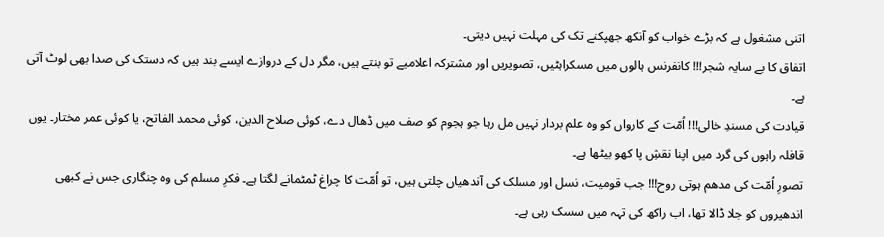اتنی مشغول ہے کہ بڑے خواب کو آنکھ جھپکنے تک کی مہلت نہیں دیتی۔
اتفاق کا بے سایہ شجر!!! کانفرنس ہالوں میں مسکراہٹیں، تصویریں اور مشترکہ اعلامیے تو بنتے ہیں، مگر دل کے دروازے ایسے بند ہیں کہ دستک کی صدا بھی لوٹ آتی ہے۔
قیادت کی مسندِ خالی!!! اُمّت کے کارواں کو وہ علم بردار نہیں مل رہا جو ہجوم کو صف میں ڈھال دے، کوئی صلاح الدین، کوئی محمد الفاتح، یا کوئی عمر مختار۔ یوں قافلہ راہوں کی گرد میں اپنا نقشِ پا کھو بیٹھا ہے۔
تصورِ اُمّت کی مدھم ہوتی روح!!! جب قومیت، نسل اور مسلک کی آندھیاں چلتی ہیں، تو اُمّت کا چراغ ٹمٹمانے لگتا ہے۔ فکرِ مسلم کی وہ چنگاری جس نے کبھی اندھیروں کو جلا ڈالا تھا، اب راکھ کی تہہ میں سسک رہی ہے۔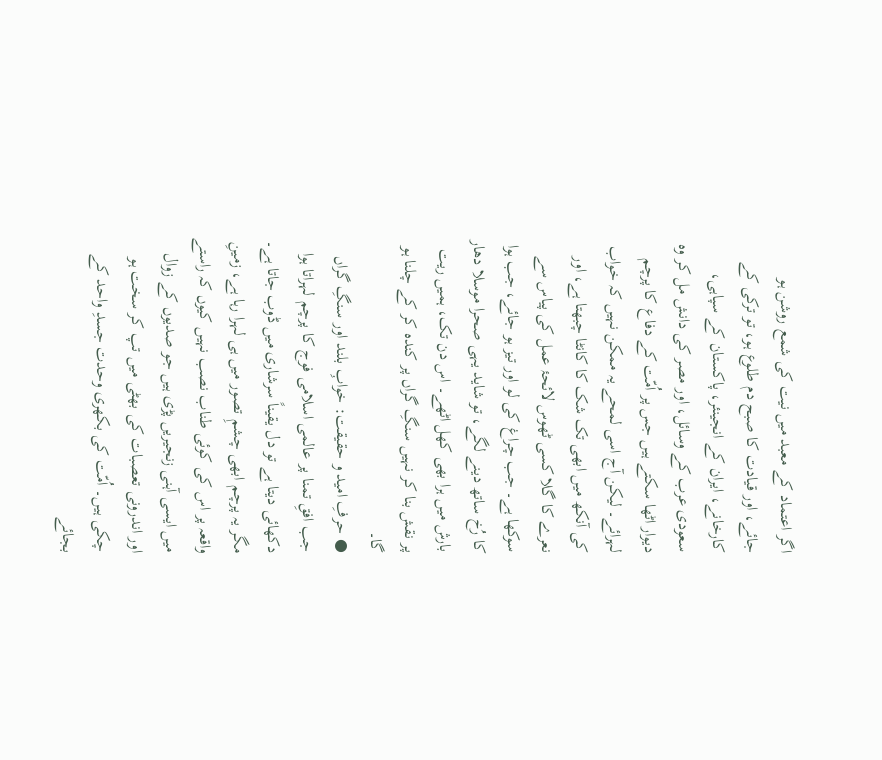اگر اعتماد کے معبد میں نیت کی شمع روشن ہو جائے، اور قیادت کا صبح دم طلوع ہو، تو ترکی کے کارخانے، ایران کے انجینئر، پاکستان کے سپاہی، سعودی عرب کے وسائل، اور مصر کی دانش مل کر وہ دیوار اٹھا سکتے ہیں جس پر اُمّت کے دفاع کا پرچم لہرائے۔ لیکن آج اسی لمحے یہ ممکن نہیں کہ خواب کی آنکھ میں ابھی تک شک کا کانٹا چبھتا ہے، اور نعرے کا گلا کسی ٹھوس لائحۂ عمل کی پیاس سے سوکھا ہے۔ جب چراغ کی لو اور تیز ہو جائے، جب ہوا کا رُخ ساتھ دینے لگے، تو شاید یہی صحرا موسلا دھار بارش میں ہرا بھی کھل اٹھے۔ اس دن تک، ہمیں ریت پر نقش بنا کر نہیں سنگِ گراں پر کندہ کر کے چلنا ہو گا۔
● حرفِ امید و حقیقت: خوابِ بلند اور سنگِ گراں
جب افقِ تمنا پر عالمی اسلامی فوج کا پرچم لہراتا ہوا دکھائی دیتا ہے تو دل یقیناً سرشاری میں ڈوب جاتا ہے۔ مگر یہ پرچم ابھی چشمِ تصور میں ہی لہرا رہا ہے، زمینِ واقعہ پر اس کی کوئی طناب نصب نہیں کیوں کہ راستے میں ایسی آہنی زنجیریں پڑی ہیں جو صدیوں کے زوال اور اندرونی تعصبات کی بھٹی میں تپ کر سخت ہو چکی ہیں۔ اُمّت کی بکھری وحدت جسدِ واحد کے بجائے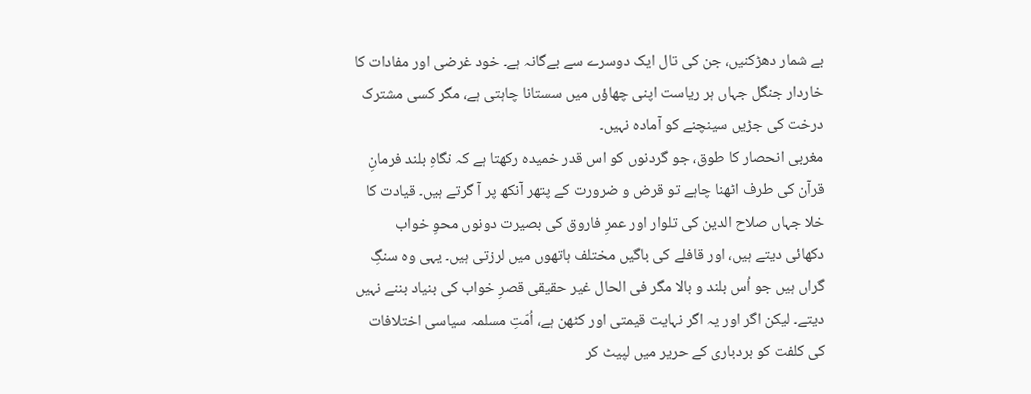بے شمار دھڑکنیں، جن کی تال ایک دوسرے سے بےگانہ ہے۔ خود غرضی اور مفادات کا خاردار جنگل جہاں ہر ریاست اپنی چھاؤں میں سستانا چاہتی ہے، مگر کسی مشترک درخت کی جڑیں سینچنے کو آمادہ نہیں۔
مغربی انحصار کا طوق، جو گردنوں کو اس قدر خمیدہ رکھتا ہے کہ نگاہِ بلند فرمانِ قرآن کی طرف اٹھنا چاہے تو قرض و ضرورت کے پتھر آنکھ پر آ گرتے ہیں۔ قیادت کا خلا جہاں صلاح الدین کی تلوار اور عمرِ فاروق کی بصیرت دونوں محوِ خواب دکھائی دیتے ہیں، اور قافلے کی باگیں مختلف ہاتھوں میں لرزتی ہیں۔ یہی وہ سنگِ گراں ہیں جو اُس بلند و بالا مگر فی الحال غیر حقیقی قصرِ خواب کی بنیاد بننے نہیں دیتے۔ لیکن اگر اور یہ اگر نہایت قیمتی اور کٹھن ہے، اُمّتِ مسلمہ سیاسی اختلافات کی کلفت کو بردباری کے حریر میں لپیٹ کر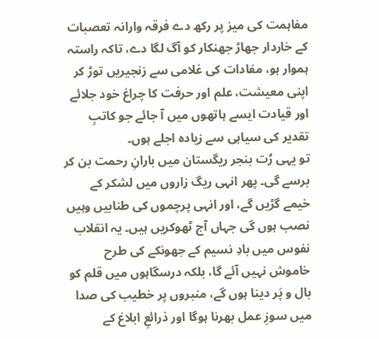مفاہمت کی میز پر رکھ دے فرقہ وارانہ تعصبات کے خاردار جھاڑ جھنکار کو آگ لگا دے، تاکہ راستہ ہموار ہو، مفادات کی غلامی سے زنجیریں توڑ کر اپنی معیشت، علم اور حرفت کا چراغ خود جلائے اور قیادت ایسے ہاتھوں میں آ جائے جو کاتبِ تقدیر کی سیاہی سے زیادہ اجلے ہوں۔
تو یہی رُت بنجر ریگستان میں بارانِ رحمت بن کر برسے گی۔ پھر انہی ریگ زاروں میں لشکر کے خیمے گڑیں گے، اور انہی پرچموں کی طنابیں وہیں نصب ہوں گی جہاں آج ٹھوکریں ہیں۔ یہ انقلاب نفوس میں بادِ نسیم کے جھونکے کی طرح خاموش نہیں آئے گا، بلکہ درسگاہوں میں قلم کو بال و پَر دینا ہوں گے، منبروں پر خطیب کی صدا میں سوزِ عمل بھرنا ہوگا اور ذرائعِ ابلاغ کے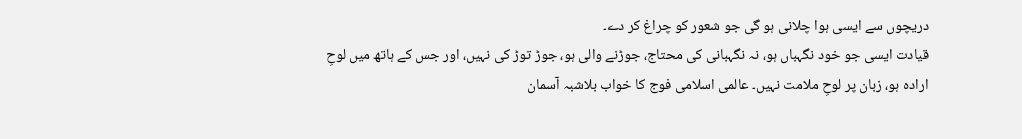دریچوں سے ایسی ہوا چلانی ہو گی جو شعور کو چراغ کر دے۔
قیادت ایسی جو خود نگہباں ہو، نہ نگہبانی کی محتاج، جوڑنے والی ہو، جوڑ توڑ کی نہیں، اور جس کے ہاتھ میں لوحِ ارادہ ہو، زبان پر لوحِ ملامت نہیں۔ عالمی اسلامی فوج کا خواب بلاشبہ آسمان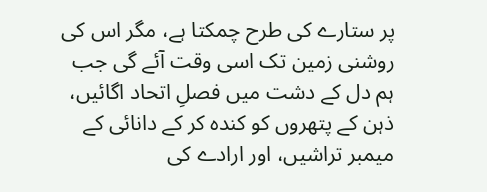پر ستارے کی طرح چمکتا ہے، مگر اس کی روشنی زمین تک اسی وقت آئے گی جب ہم دل کے دشت میں فصلِ اتحاد اگائیں، ذہن کے پتھروں کو کندہ کر کے دانائی کے میمبر تراشیں، اور ارادے کی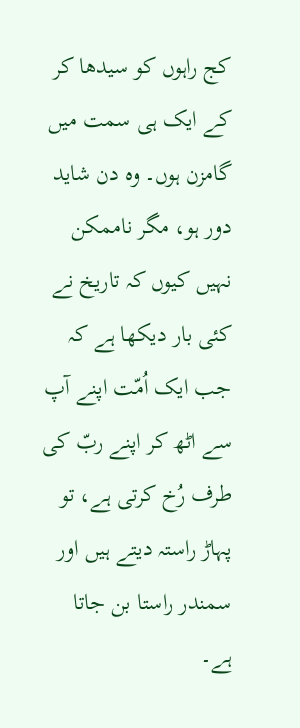کج راہوں کو سیدھا کر کے ایک ہی سمت میں گامزن ہوں۔ وہ دن شاید دور ہو، مگر ناممکن نہیں کیوں کہ تاریخ نے کئی بار دیکھا ہے کہ جب ایک اُمّت اپنے آپ سے اٹھ کر اپنے ربّ کی طرف رُخ کرتی ہے، تو پہاڑ راستہ دیتے ہیں اور سمندر راستا بن جاتا ہے۔